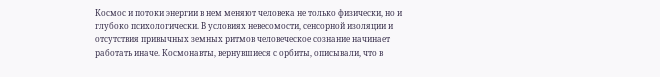Космос и потоки энергии в нем меняют человека не только физически, но и глубоко психологически. В условиях невесомости, сенсорной изоляции и отсутствия привычных земных ритмов человеческое сознание начинает работать иначе. Космонавты, вернувшиеся с орбиты, описывали, что в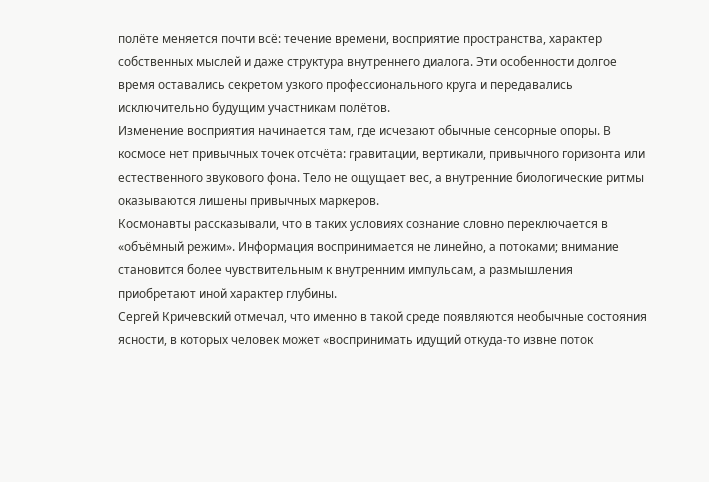полёте меняется почти всё: течение времени, восприятие пространства, характер собственных мыслей и даже структура внутреннего диалога. Эти особенности долгое время оставались секретом узкого профессионального круга и передавались исключительно будущим участникам полётов.
Изменение восприятия начинается там, где исчезают обычные сенсорные опоры. В космосе нет привычных точек отсчёта: гравитации, вертикали, привычного горизонта или естественного звукового фона. Тело не ощущает вес, а внутренние биологические ритмы оказываются лишены привычных маркеров.
Космонавты рассказывали, что в таких условиях сознание словно переключается в «объёмный режим». Информация воспринимается не линейно, а потоками; внимание становится более чувствительным к внутренним импульсам, а размышления приобретают иной характер глубины.
Сергей Кричевский отмечал, что именно в такой среде появляются необычные состояния ясности, в которых человек может «воспринимать идущий откуда-то извне поток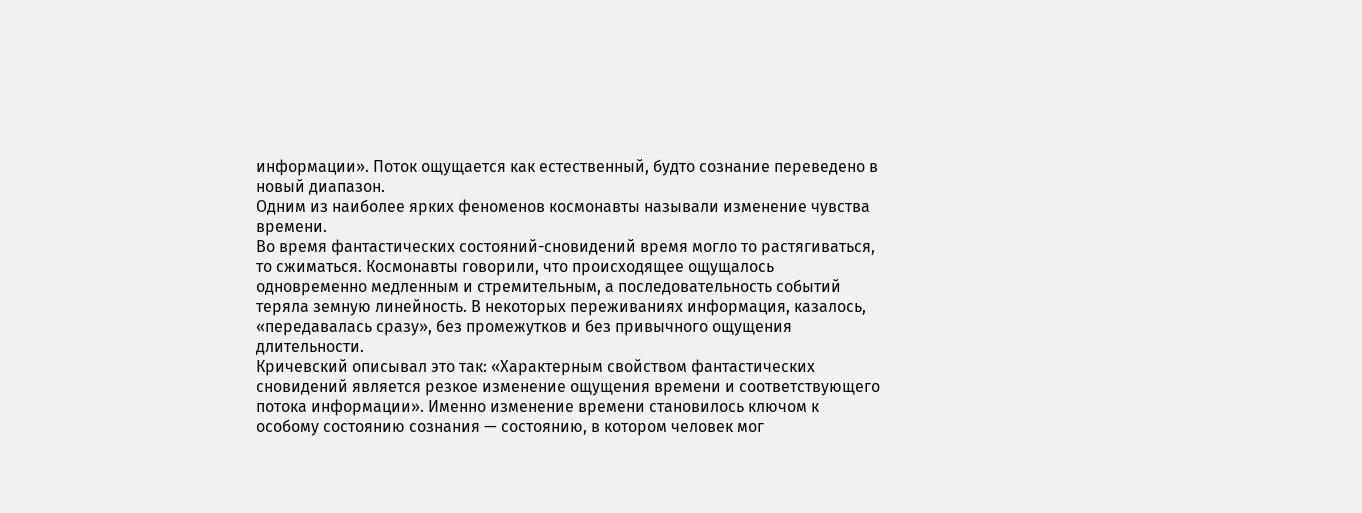информации». Поток ощущается как естественный, будто сознание переведено в новый диапазон.
Одним из наиболее ярких феноменов космонавты называли изменение чувства времени.
Во время фантастических состояний-сновидений время могло то растягиваться, то сжиматься. Космонавты говорили, что происходящее ощущалось одновременно медленным и стремительным, а последовательность событий теряла земную линейность. В некоторых переживаниях информация, казалось, «передавалась сразу», без промежутков и без привычного ощущения длительности.
Кричевский описывал это так: «Характерным свойством фантастических сновидений является резкое изменение ощущения времени и соответствующего потока информации». Именно изменение времени становилось ключом к особому состоянию сознания — состоянию, в котором человек мог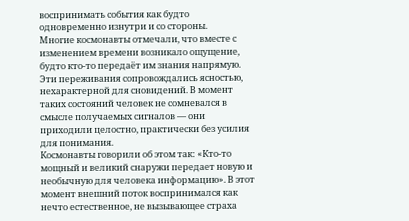воспринимать события как будто одновременно изнутри и со стороны.
Многие космонавты отмечали, что вместе с изменением времени возникало ощущение, будто кто-то передаёт им знания напрямую. Эти переживания сопровождались ясностью, нехарактерной для сновидений. В момент таких состояний человек не сомневался в смысле получаемых сигналов — они приходили целостно, практически без усилия для понимания.
Космонавты говорили об этом так: «Кто-то мощный и великий снаружи передает новую и необычную для человека информацию». В этот момент внешний поток воспринимался как нечто естественное, не вызывающее страха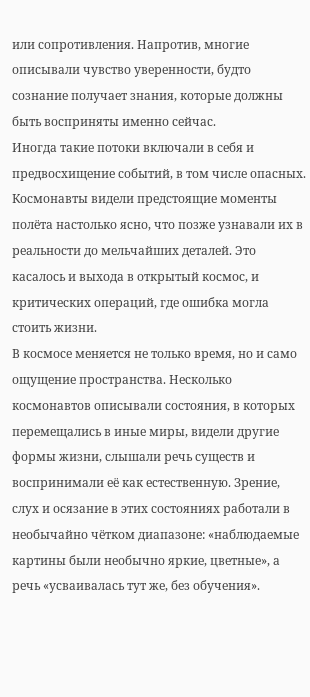или сопротивления. Напротив, многие описывали чувство уверенности, будто сознание получает знания, которые должны быть восприняты именно сейчас.
Иногда такие потоки включали в себя и предвосхищение событий, в том числе опасных. Космонавты видели предстоящие моменты полёта настолько ясно, что позже узнавали их в реальности до мельчайших деталей. Это касалось и выхода в открытый космос, и критических операций, где ошибка могла стоить жизни.
В космосе меняется не только время, но и само ощущение пространства. Несколько космонавтов описывали состояния, в которых перемещались в иные миры, видели другие формы жизни, слышали речь существ и воспринимали её как естественную. Зрение, слух и осязание в этих состояниях работали в необычайно чётком диапазоне: «наблюдаемые картины были необычно яркие, цветные», а речь «усваивалась тут же, без обучения».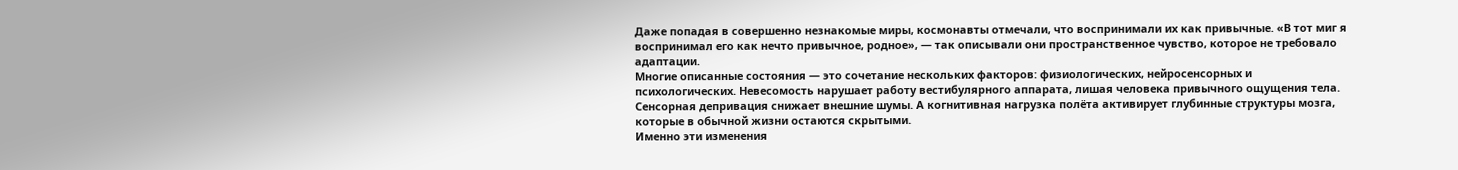Даже попадая в совершенно незнакомые миры, космонавты отмечали, что воспринимали их как привычные. «В тот миг я воспринимал его как нечто привычное, родное», — так описывали они пространственное чувство, которое не требовало адаптации.
Многие описанные состояния — это сочетание нескольких факторов: физиологических, нейросенсорных и психологических. Невесомость нарушает работу вестибулярного аппарата, лишая человека привычного ощущения тела. Сенсорная депривация снижает внешние шумы. А когнитивная нагрузка полёта активирует глубинные структуры мозга, которые в обычной жизни остаются скрытыми.
Именно эти изменения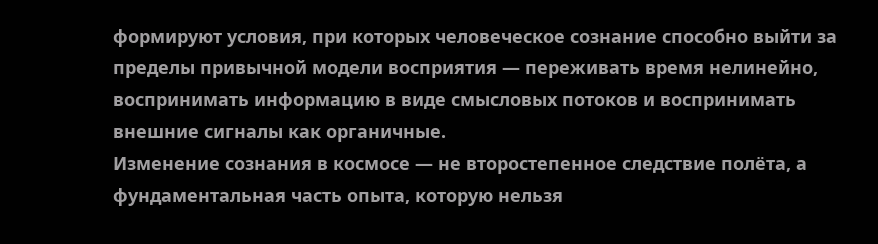формируют условия, при которых человеческое сознание способно выйти за пределы привычной модели восприятия — переживать время нелинейно, воспринимать информацию в виде смысловых потоков и воспринимать внешние сигналы как органичные.
Изменение сознания в космосе — не второстепенное следствие полёта, а фундаментальная часть опыта, которую нельзя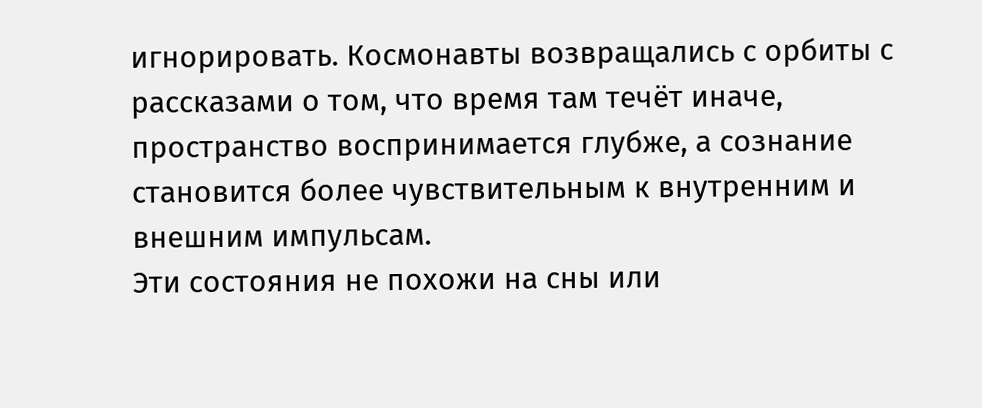игнорировать. Космонавты возвращались с орбиты с рассказами о том, что время там течёт иначе, пространство воспринимается глубже, а сознание становится более чувствительным к внутренним и внешним импульсам.
Эти состояния не похожи на сны или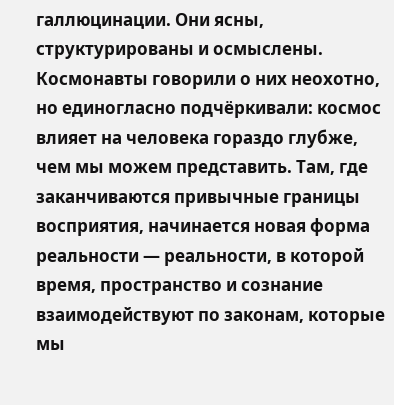галлюцинации. Они ясны, структурированы и осмыслены. Космонавты говорили о них неохотно, но единогласно подчёркивали: космос влияет на человека гораздо глубже, чем мы можем представить. Там, где заканчиваются привычные границы восприятия, начинается новая форма реальности — реальности, в которой время, пространство и сознание взаимодействуют по законам, которые мы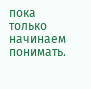пока только начинаем понимать.